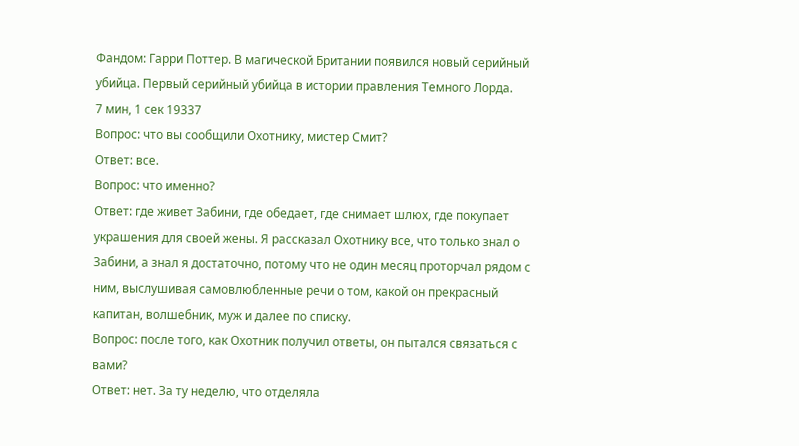Фандом: Гарри Поттер. В магической Британии появился новый серийный убийца. Первый серийный убийца в истории правления Темного Лорда.
7 мин, 1 сек 19337
Вопрос: что вы сообщили Охотнику, мистер Смит?
Ответ: все.
Вопрос: что именно?
Ответ: где живет Забини, где обедает, где снимает шлюх, где покупает украшения для своей жены. Я рассказал Охотнику все, что только знал о Забини, а знал я достаточно, потому что не один месяц проторчал рядом с ним, выслушивая самовлюбленные речи о том, какой он прекрасный капитан, волшебник, муж и далее по списку.
Вопрос: после того, как Охотник получил ответы, он пытался связаться с вами?
Ответ: нет. За ту неделю, что отделяла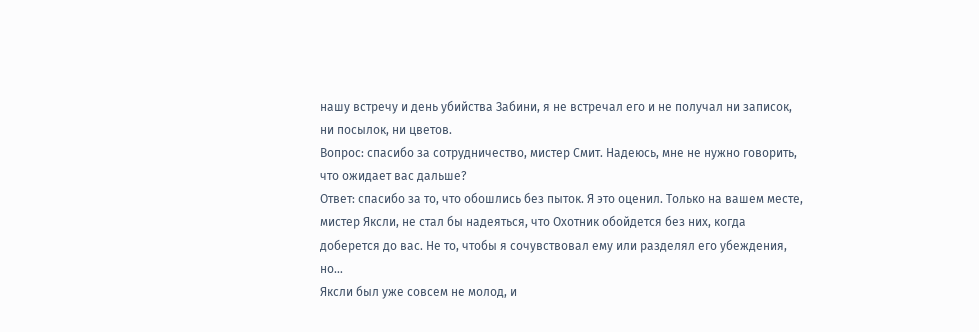нашу встречу и день убийства Забини, я не встречал его и не получал ни записок, ни посылок, ни цветов.
Вопрос: спасибо за сотрудничество, мистер Смит. Надеюсь, мне не нужно говорить, что ожидает вас дальше?
Ответ: спасибо за то, что обошлись без пыток. Я это оценил. Только на вашем месте, мистер Яксли, не стал бы надеяться, что Охотник обойдется без них, когда доберется до вас. Не то, чтобы я сочувствовал ему или разделял его убеждения, но…
Яксли был уже совсем не молод, и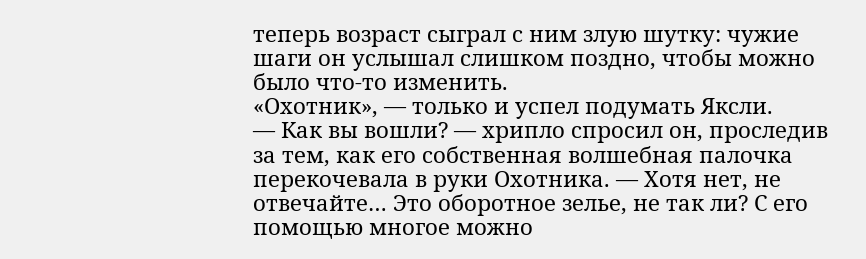теперь возраст сыграл с ним злую шутку: чужие шаги он услышал слишком поздно, чтобы можно было что-то изменить.
«Охотник», — только и успел подумать Яксли.
— Как вы вошли? — хрипло спросил он, проследив за тем, как его собственная волшебная палочка перекочевала в руки Охотника. — Хотя нет, не отвечайте… Это оборотное зелье, не так ли? С его помощью многое можно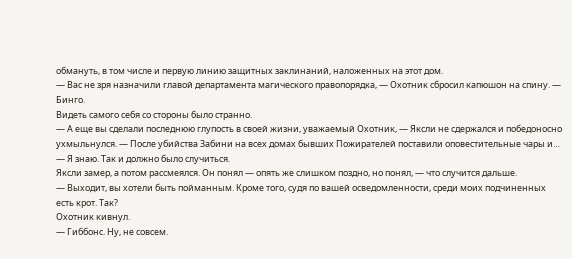обмануть, в том числе и первую линию защитных заклинаний, наложенных на этот дом.
— Вас не зря назначили главой департамента магического правопорядка, — Охотник сбросил капюшон на спину. — Бинго.
Видеть самого себя со стороны было странно.
— А еще вы сделали последнюю глупость в своей жизни, уважаемый Охотник, — Яксли не сдержался и победоносно ухмыльнулся. — После убийства Забини на всех домах бывших Пожирателей поставили оповестительные чары и…
— Я знаю. Так и должно было случиться.
Яксли замер, а потом рассмеялся. Он понял — опять же слишком поздно, но понял, — что случится дальше.
— Выходит, вы хотели быть пойманным. Кроме того, судя по вашей осведомленности, среди моих подчиненных есть крот. Так?
Охотник кивнул.
— Гиббонс. Ну, не совсем.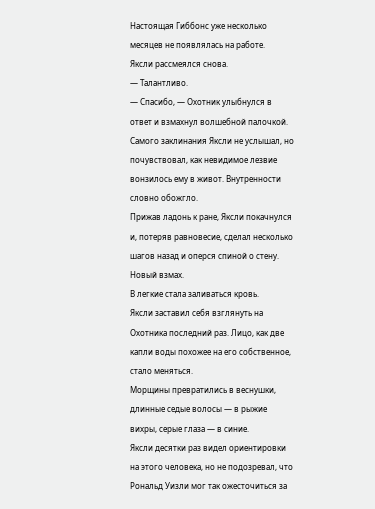Настоящая Гиббонс уже несколько месяцев не появлялась на работе.
Яксли рассмеялся снова.
— Талантливо.
— Спасибо, — Охотник улыбнулся в ответ и взмахнул волшебной палочкой.
Самого заклинания Яксли не услышал, но почувствовал, как невидимое лезвие вонзилось ему в живот. Внутренности словно обожгло.
Прижав ладонь к ране, Яксли покачнулся и, потеряв равновесие, сделал несколько шагов назад и оперся спиной о стену.
Новый взмах.
В легкие стала заливаться кровь.
Яксли заставил себя взглянуть на Охотника последний раз. Лицо, как две капли воды похожее на его собственное, стало меняться.
Морщины превратились в веснушки, длинные седые волосы — в рыжие вихры, серые глаза — в синие.
Яксли десятки раз видел ориентировки на этого человека, но не подозревал, что Рональд Уизли мог так ожесточиться за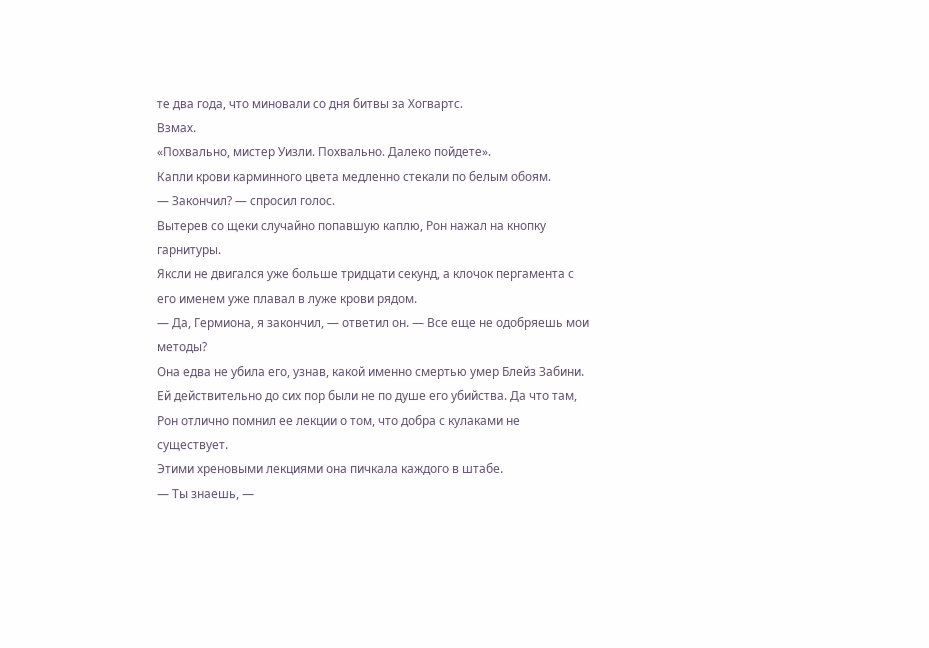те два года, что миновали со дня битвы за Хогвартс.
Взмах.
«Похвально, мистер Уизли. Похвально. Далеко пойдете».
Капли крови карминного цвета медленно стекали по белым обоям.
— Закончил? — спросил голос.
Вытерев со щеки случайно попавшую каплю, Рон нажал на кнопку гарнитуры.
Яксли не двигался уже больше тридцати секунд, а клочок пергамента с его именем уже плавал в луже крови рядом.
— Да, Гермиона, я закончил, — ответил он. — Все еще не одобряешь мои методы?
Она едва не убила его, узнав, какой именно смертью умер Блейз Забини. Ей действительно до сих пор были не по душе его убийства. Да что там, Рон отлично помнил ее лекции о том, что добра с кулаками не существует.
Этими хреновыми лекциями она пичкала каждого в штабе.
— Ты знаешь, —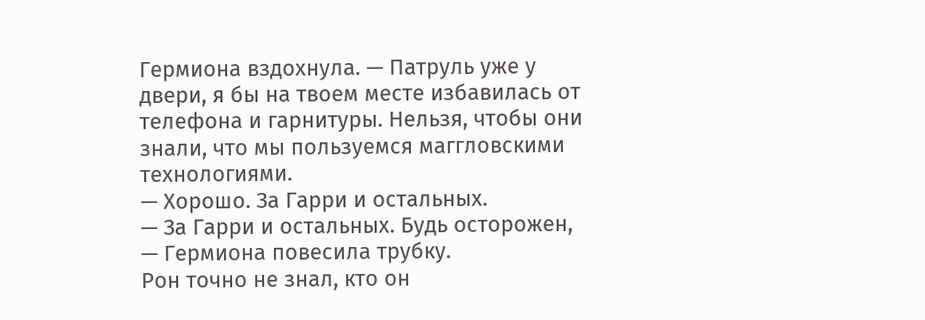Гермиона вздохнула. — Патруль уже у двери, я бы на твоем месте избавилась от телефона и гарнитуры. Нельзя, чтобы они знали, что мы пользуемся маггловскими технологиями.
— Хорошо. За Гарри и остальных.
— За Гарри и остальных. Будь осторожен, — Гермиона повесила трубку.
Рон точно не знал, кто он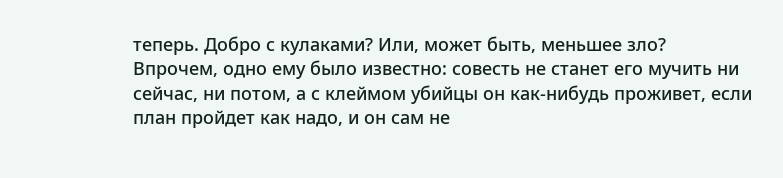теперь. Добро с кулаками? Или, может быть, меньшее зло?
Впрочем, одно ему было известно: совесть не станет его мучить ни сейчас, ни потом, а с клеймом убийцы он как-нибудь проживет, если план пройдет как надо, и он сам не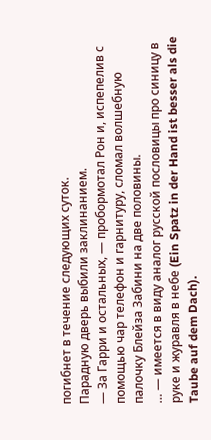погибнет в течение следующих суток.
Парадную дверь выбили заклинанием.
— За Гарри и остальных, — пробормотал Рон и, испепелив с помощью чар телефон и гарнитуру, сломал волшебную палочку Блейза Забини на две половины.
… — имеется в виду аналог русской пословицы про синицу в руке и журавля в небе (Ein Spatz in der Hand ist besser als die Taube auf dem Dach).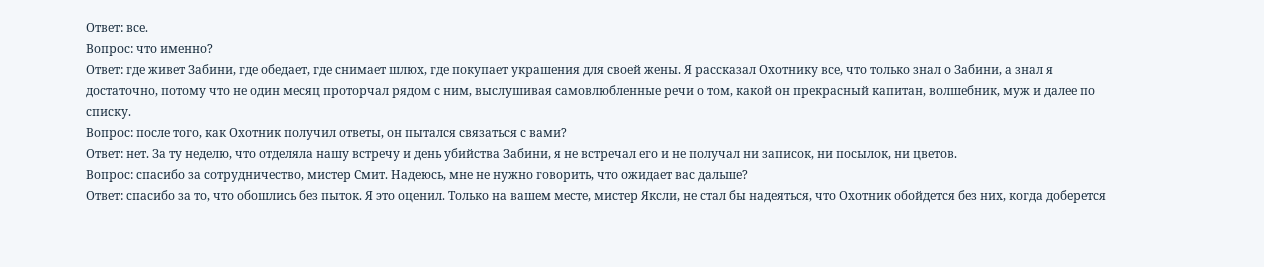Ответ: все.
Вопрос: что именно?
Ответ: где живет Забини, где обедает, где снимает шлюх, где покупает украшения для своей жены. Я рассказал Охотнику все, что только знал о Забини, а знал я достаточно, потому что не один месяц проторчал рядом с ним, выслушивая самовлюбленные речи о том, какой он прекрасный капитан, волшебник, муж и далее по списку.
Вопрос: после того, как Охотник получил ответы, он пытался связаться с вами?
Ответ: нет. За ту неделю, что отделяла нашу встречу и день убийства Забини, я не встречал его и не получал ни записок, ни посылок, ни цветов.
Вопрос: спасибо за сотрудничество, мистер Смит. Надеюсь, мне не нужно говорить, что ожидает вас дальше?
Ответ: спасибо за то, что обошлись без пыток. Я это оценил. Только на вашем месте, мистер Яксли, не стал бы надеяться, что Охотник обойдется без них, когда доберется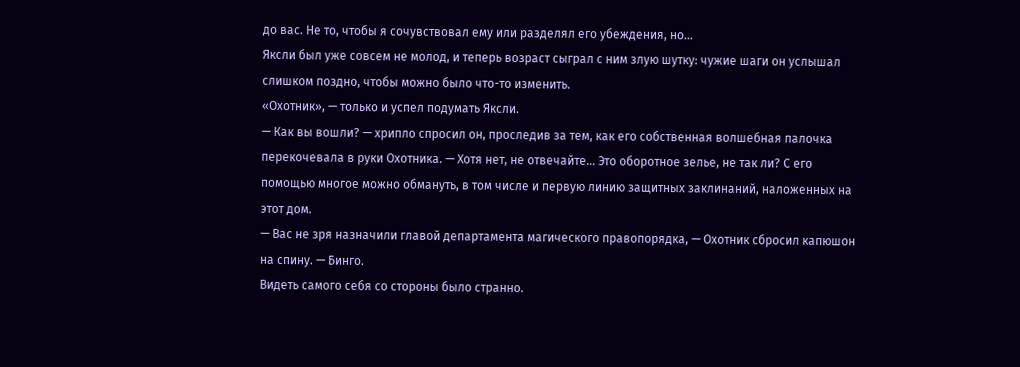до вас. Не то, чтобы я сочувствовал ему или разделял его убеждения, но…
Яксли был уже совсем не молод, и теперь возраст сыграл с ним злую шутку: чужие шаги он услышал слишком поздно, чтобы можно было что-то изменить.
«Охотник», — только и успел подумать Яксли.
— Как вы вошли? — хрипло спросил он, проследив за тем, как его собственная волшебная палочка перекочевала в руки Охотника. — Хотя нет, не отвечайте… Это оборотное зелье, не так ли? С его помощью многое можно обмануть, в том числе и первую линию защитных заклинаний, наложенных на этот дом.
— Вас не зря назначили главой департамента магического правопорядка, — Охотник сбросил капюшон на спину. — Бинго.
Видеть самого себя со стороны было странно.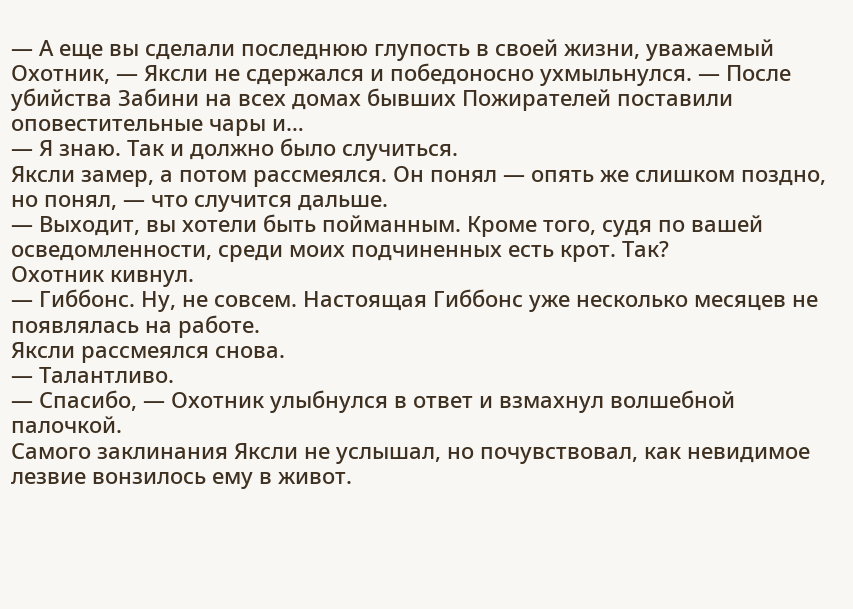— А еще вы сделали последнюю глупость в своей жизни, уважаемый Охотник, — Яксли не сдержался и победоносно ухмыльнулся. — После убийства Забини на всех домах бывших Пожирателей поставили оповестительные чары и…
— Я знаю. Так и должно было случиться.
Яксли замер, а потом рассмеялся. Он понял — опять же слишком поздно, но понял, — что случится дальше.
— Выходит, вы хотели быть пойманным. Кроме того, судя по вашей осведомленности, среди моих подчиненных есть крот. Так?
Охотник кивнул.
— Гиббонс. Ну, не совсем. Настоящая Гиббонс уже несколько месяцев не появлялась на работе.
Яксли рассмеялся снова.
— Талантливо.
— Спасибо, — Охотник улыбнулся в ответ и взмахнул волшебной палочкой.
Самого заклинания Яксли не услышал, но почувствовал, как невидимое лезвие вонзилось ему в живот.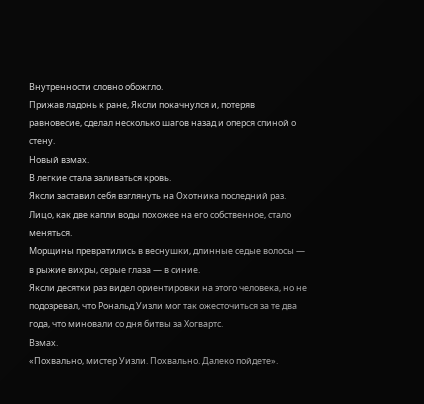Внутренности словно обожгло.
Прижав ладонь к ране, Яксли покачнулся и, потеряв равновесие, сделал несколько шагов назад и оперся спиной о стену.
Новый взмах.
В легкие стала заливаться кровь.
Яксли заставил себя взглянуть на Охотника последний раз. Лицо, как две капли воды похожее на его собственное, стало меняться.
Морщины превратились в веснушки, длинные седые волосы — в рыжие вихры, серые глаза — в синие.
Яксли десятки раз видел ориентировки на этого человека, но не подозревал, что Рональд Уизли мог так ожесточиться за те два года, что миновали со дня битвы за Хогвартс.
Взмах.
«Похвально, мистер Уизли. Похвально. Далеко пойдете».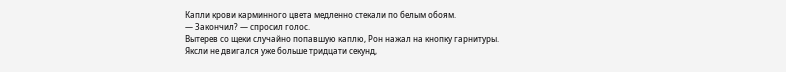Капли крови карминного цвета медленно стекали по белым обоям.
— Закончил? — спросил голос.
Вытерев со щеки случайно попавшую каплю, Рон нажал на кнопку гарнитуры.
Яксли не двигался уже больше тридцати секунд,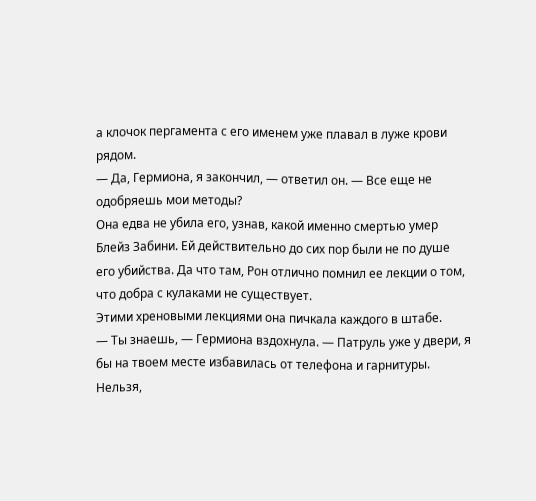а клочок пергамента с его именем уже плавал в луже крови рядом.
— Да, Гермиона, я закончил, — ответил он. — Все еще не одобряешь мои методы?
Она едва не убила его, узнав, какой именно смертью умер Блейз Забини. Ей действительно до сих пор были не по душе его убийства. Да что там, Рон отлично помнил ее лекции о том, что добра с кулаками не существует.
Этими хреновыми лекциями она пичкала каждого в штабе.
— Ты знаешь, — Гермиона вздохнула. — Патруль уже у двери, я бы на твоем месте избавилась от телефона и гарнитуры. Нельзя,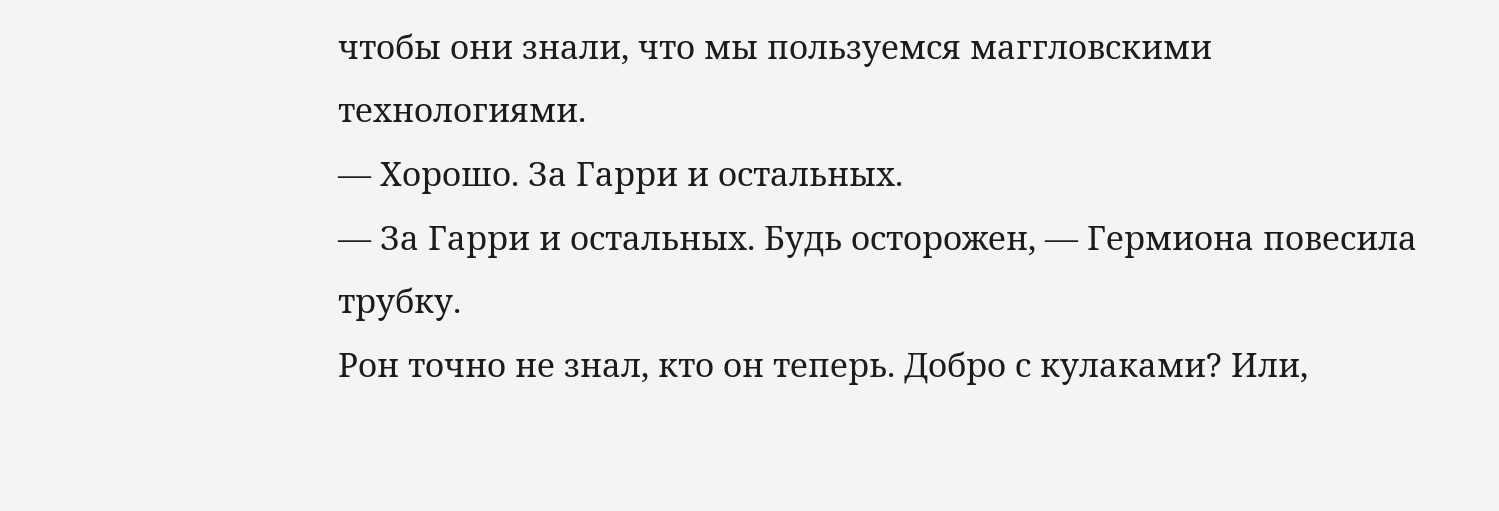чтобы они знали, что мы пользуемся маггловскими технологиями.
— Хорошо. За Гарри и остальных.
— За Гарри и остальных. Будь осторожен, — Гермиона повесила трубку.
Рон точно не знал, кто он теперь. Добро с кулаками? Или,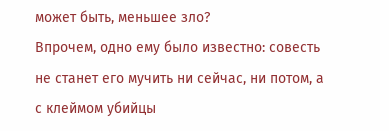может быть, меньшее зло?
Впрочем, одно ему было известно: совесть не станет его мучить ни сейчас, ни потом, а с клеймом убийцы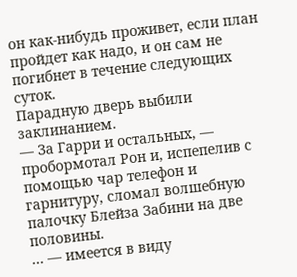он как-нибудь проживет, если план пройдет как надо, и он сам не погибнет в течение следующих суток.
Парадную дверь выбили заклинанием.
— За Гарри и остальных, — пробормотал Рон и, испепелив с помощью чар телефон и гарнитуру, сломал волшебную палочку Блейза Забини на две половины.
… — имеется в виду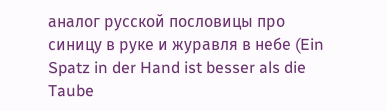аналог русской пословицы про синицу в руке и журавля в небе (Ein Spatz in der Hand ist besser als die Taube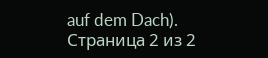auf dem Dach).
Страница 2 из 2